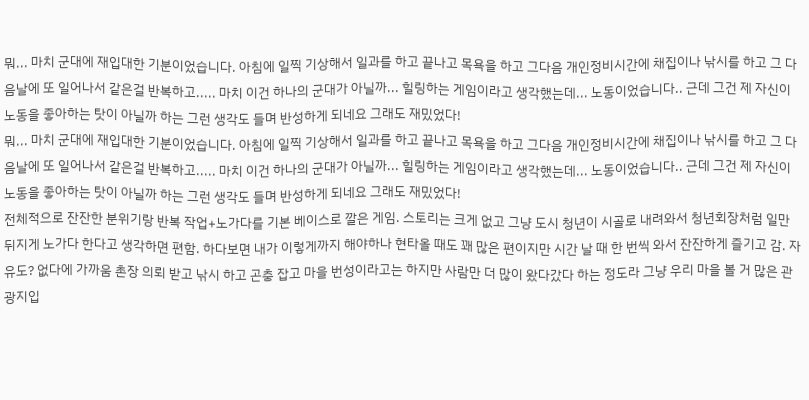뭐... 마치 군대에 재입대한 기분이었습니다. 아침에 일찍 기상해서 일과를 하고 끝나고 목욕을 하고 그다음 개인정비시간에 채집이나 낚시를 하고 그 다음날에 또 일어나서 같은걸 반복하고..... 마치 이건 하나의 군대가 아닐까... 힐링하는 게임이라고 생각했는데... 노동이었습니다.. 근데 그건 제 자신이 노동을 좋아하는 탓이 아닐까 하는 그런 생각도 들며 반성하게 되네요 그래도 재밌었다!
뭐... 마치 군대에 재입대한 기분이었습니다. 아침에 일찍 기상해서 일과를 하고 끝나고 목욕을 하고 그다음 개인정비시간에 채집이나 낚시를 하고 그 다음날에 또 일어나서 같은걸 반복하고..... 마치 이건 하나의 군대가 아닐까... 힐링하는 게임이라고 생각했는데... 노동이었습니다.. 근데 그건 제 자신이 노동을 좋아하는 탓이 아닐까 하는 그런 생각도 들며 반성하게 되네요 그래도 재밌었다!
전체적으로 잔잔한 분위기랑 반복 작업+노가다를 기본 베이스로 깔은 게임. 스토리는 크게 없고 그냥 도시 청년이 시골로 내려와서 청년회장처럼 일만 뒤지게 노가다 한다고 생각하면 편함. 하다보면 내가 이렇게까지 해야하나 현타올 때도 꽤 많은 편이지만 시간 날 때 한 번씩 와서 잔잔하게 즐기고 감. 자유도? 없다에 가까움 촌장 의뢰 받고 낚시 하고 곤충 잡고 마을 번성이라고는 하지만 사람만 더 많이 왔다갔다 하는 정도라 그냥 우리 마을 볼 거 많은 관광지입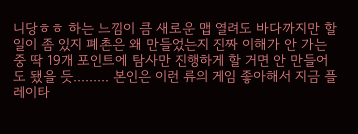니당ㅎㅎ 하는 느낌이 큼 새로운 맵 열려도 바다까지만 할 일이 좀 있지 폐촌은 왜 만들었는지 진짜 이해가 안 가는 중 딱 19개 포인트에 탐사만 진행하게 할 거면 안 만들어도 됐을 듯......... 본인은 이런 류의 게임 좋아해서 지금 플레이타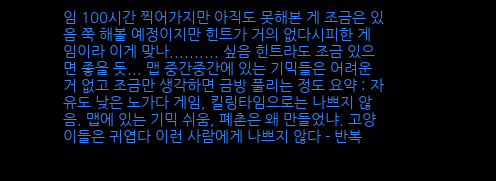임 100시간 찍어가지만 아직도 못해본 게 조금은 있음 쭉 해볼 예정이지만 힌트가 거의 없다시피한 게임이라 이게 맞나.......... 싶음 힌트라도 조금 있으면 좋을 듯... 맵 중간중간에 있는 기믹들은 어려운 거 없고 조금만 생각하면 금방 풀리는 정도 요약 : 자유도 낮은 노가다 게임, 킬링타임으로는 나쁘지 않음. 맵에 있는 기믹 쉬움, 폐촌은 왜 만들었냐. 고양이들은 귀엽다 이런 사람에게 나쁘지 않다 - 반복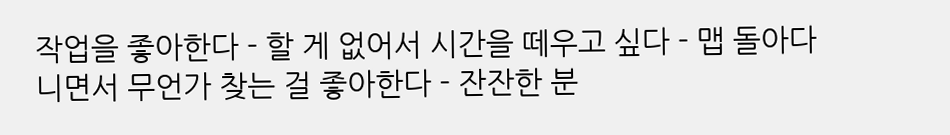작업을 좋아한다 - 할 게 없어서 시간을 떼우고 싶다 - 맵 돌아다니면서 무언가 찾는 걸 좋아한다 - 잔잔한 분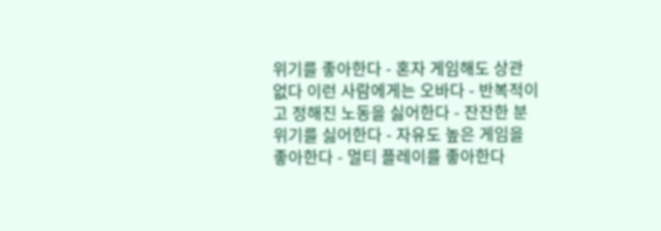위기를 좋아한다 - 혼자 게임해도 상관 없다 이런 사람에게는 오바다 - 반복적이고 정해진 노동을 싫어한다 - 잔잔한 분위기를 싫어한다 - 자유도 높은 게임을 좋아한다 - 멀티 플레이를 좋아한다